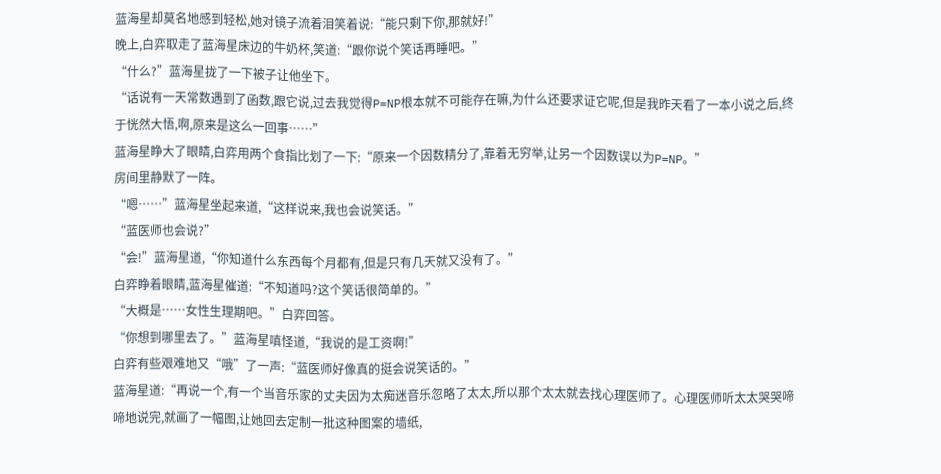蓝海星却莫名地感到轻松,她对镜子流着泪笑着说:“能只剩下你,那就好!”
晚上,白弈取走了蓝海星床边的牛奶杯,笑道:“跟你说个笑话再睡吧。”
“什么?”蓝海星拢了一下被子让他坐下。
“话说有一天常数遇到了函数,跟它说,过去我觉得P=NP根本就不可能存在嘛,为什么还要求证它呢,但是我昨天看了一本小说之后,终于恍然大悟,啊,原来是这么一回事……”
蓝海星睁大了眼睛,白弈用两个食指比划了一下:“原来一个因数精分了,靠着无穷举,让另一个因数误以为P=NP。”
房间里静默了一阵。
“嗯……”蓝海星坐起来道,“这样说来,我也会说笑话。”
“蓝医师也会说?”
“会!”蓝海星道,“你知道什么东西每个月都有,但是只有几天就又没有了。”
白弈睁着眼睛,蓝海星催道:“不知道吗?这个笑话很简单的。”
“大概是……女性生理期吧。”白弈回答。
“你想到哪里去了。”蓝海星嗔怪道,“我说的是工资啊!”
白弈有些艰难地又“哦”了一声:“蓝医师好像真的挺会说笑话的。”
蓝海星道:“再说一个,有一个当音乐家的丈夫因为太痴迷音乐忽略了太太,所以那个太太就去找心理医师了。心理医师听太太哭哭啼啼地说完,就画了一幅图,让她回去定制一批这种图案的墙纸,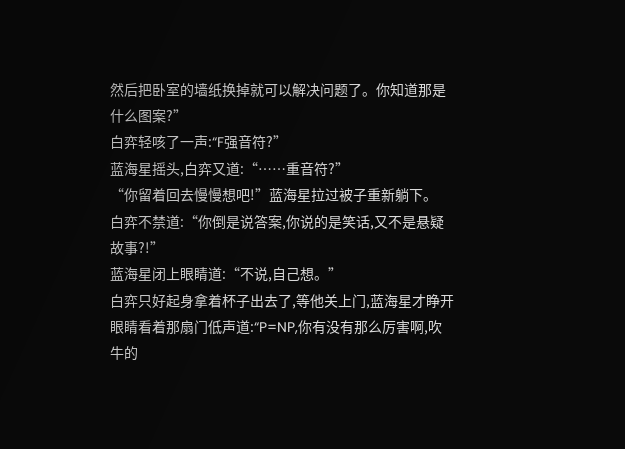然后把卧室的墙纸换掉就可以解决问题了。你知道那是什么图案?”
白弈轻咳了一声:“F强音符?”
蓝海星摇头,白弈又道:“……重音符?”
“你留着回去慢慢想吧!”蓝海星拉过被子重新躺下。
白弈不禁道:“你倒是说答案,你说的是笑话,又不是悬疑故事?!”
蓝海星闭上眼睛道:“不说,自己想。”
白弈只好起身拿着杯子出去了,等他关上门,蓝海星才睁开眼睛看着那扇门低声道:“P=NP,你有没有那么厉害啊,吹牛的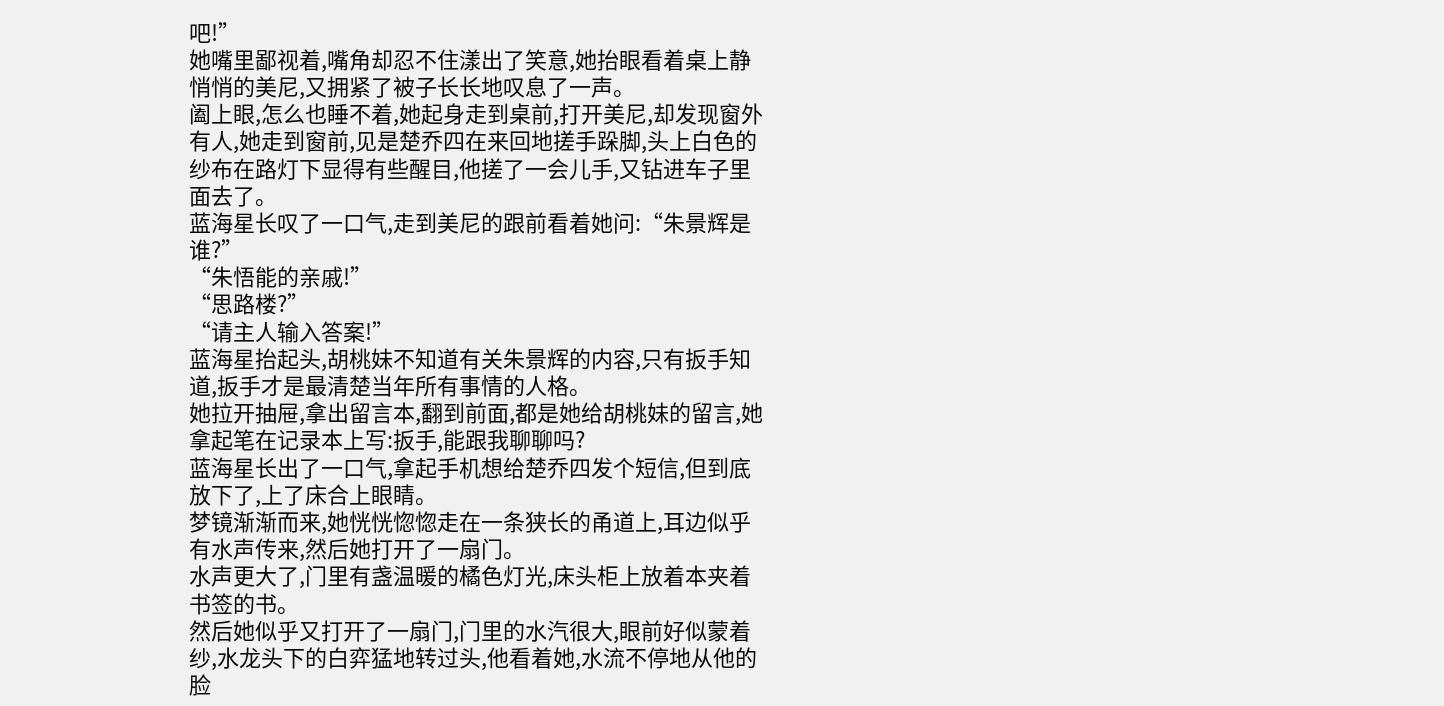吧!”
她嘴里鄙视着,嘴角却忍不住漾出了笑意,她抬眼看着桌上静悄悄的美尼,又拥紧了被子长长地叹息了一声。
阖上眼,怎么也睡不着,她起身走到桌前,打开美尼,却发现窗外有人,她走到窗前,见是楚乔四在来回地搓手跺脚,头上白色的纱布在路灯下显得有些醒目,他搓了一会儿手,又钻进车子里面去了。
蓝海星长叹了一口气,走到美尼的跟前看着她问:“朱景辉是谁?”
“朱悟能的亲戚!”
“思路楼?”
“请主人输入答案!”
蓝海星抬起头,胡桃妹不知道有关朱景辉的内容,只有扳手知道,扳手才是最清楚当年所有事情的人格。
她拉开抽屉,拿出留言本,翻到前面,都是她给胡桃妹的留言,她拿起笔在记录本上写:扳手,能跟我聊聊吗?
蓝海星长出了一口气,拿起手机想给楚乔四发个短信,但到底放下了,上了床合上眼睛。
梦镜渐渐而来,她恍恍惚惚走在一条狭长的甬道上,耳边似乎有水声传来,然后她打开了一扇门。
水声更大了,门里有盏温暖的橘色灯光,床头柜上放着本夹着书签的书。
然后她似乎又打开了一扇门,门里的水汽很大,眼前好似蒙着纱,水龙头下的白弈猛地转过头,他看着她,水流不停地从他的脸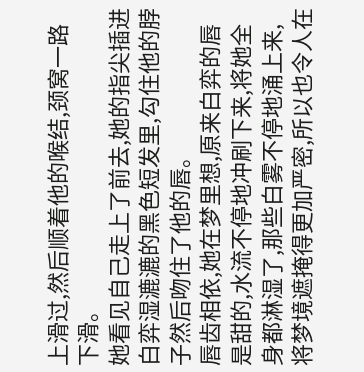上滑过,然后顺着他的喉结,颈窝一路下滑。
她看见自己走上了前去,她的指尖插进白弈湿漉漉的黑色短发里,勾住他的脖子然后吻住了他的唇。
唇齿相依,她在梦里想,原来白弈的唇是甜的,水流不停地冲刷下来,将她全身都淋湿了,那些白雾不停地涌上来,将梦境遮掩得更加严密,所以也令人在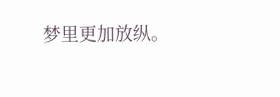梦里更加放纵。